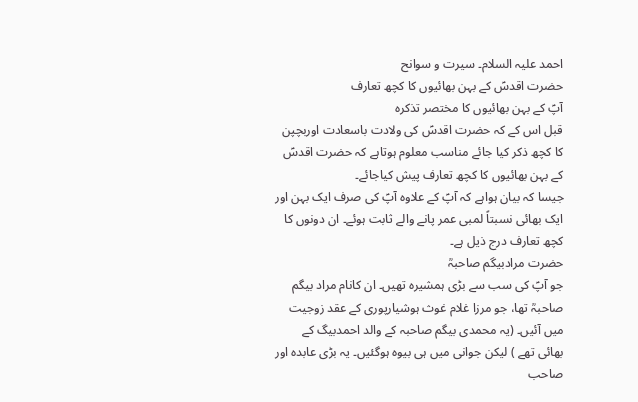احمد علیہ السلام۔ سیرت و سوانح
حضرت اقدسؑ کے بہن بھائیوں کا کچھ تعارف
آپؑ کے بہن بھائیوں کا مختصر تذکرہ
قبل اس کے کہ حضرت اقدسؑ کی ولادت باسعادت اوربچپن کا کچھ ذکر کیا جائے مناسب معلوم ہوتاہے کہ حضرت اقدسؑ کے بہن بھائیوں کا کچھ تعارف پیش کیاجائے۔
جیسا کہ بیان ہواہے کہ آپؑ کے علاوہ آپؑ کی صرف ایک بہن اور ایک بھائی نسبتاً لمبی عمر پانے والے ثابت ہوئے۔ ان دونوں کا کچھ تعارف درج ذیل ہے۔
حضرت مرادبیگم صاحبہؒ
جو آپؑ کی سب سے بڑی ہمشیرہ تھیں۔ ان کانام مراد بیگم صاحبہؒ تھا، جو مرزا غلام غوث ہوشیارپوری کے عقد زوجیت میں آئیں۔ (یہ محمدی بیگم صاحبہ کے والد احمدبیگ کے بھائی تھے ) لیکن جوانی میں ہی بیوہ ہوگئیں۔ یہ بڑی عابدہ اور صاحب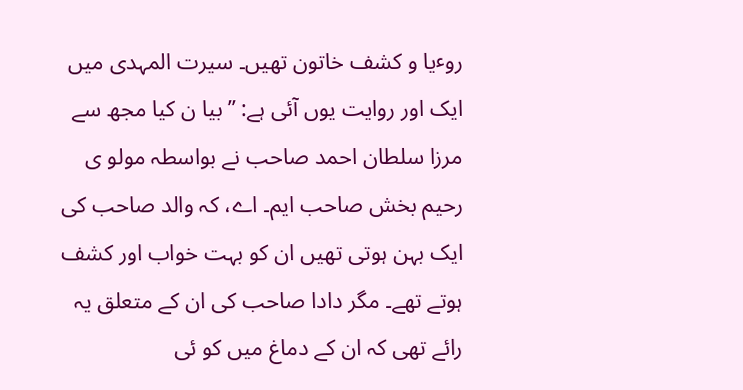روٴیا و کشف خاتون تھیں۔ سیرت المہدی میں ایک اور روایت یوں آئی ہے: ’’بیا ن کیا مجھ سے مرزا سلطان احمد صاحب نے بواسطہ مولو ی رحیم بخش صاحب ایم۔ اے، کہ والد صاحب کی ایک بہن ہوتی تھیں ان کو بہت خواب اور کشف ہوتے تھے۔ مگر دادا صاحب کی ان کے متعلق یہ رائے تھی کہ ان کے دماغ میں کو ئی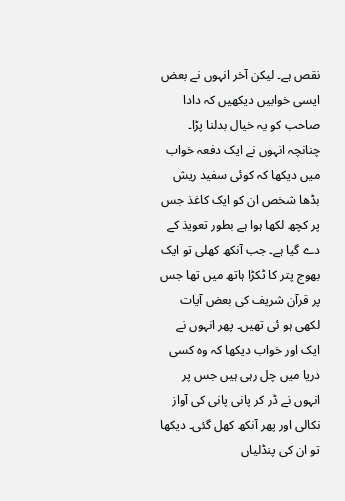نقص ہے۔ لیکن آخر انہوں نے بعض ایسی خوابیں دیکھیں کہ دادا صاحب کو یہ خیال بدلنا پڑا۔ چنانچہ انہوں نے ایک دفعہ خواب میں دیکھا کہ کوئی سفید ریش بڈھا شخص ان کو ایک کاغذ جس پر کچھ لکھا ہوا ہے بطور تعویذ کے دے گیا ہے۔ جب آنکھ کھلی تو ایک بھوج پتر کا ٹکڑا ہاتھ میں تھا جس پر قرآن شریف کی بعض آیات لکھی ہو ئی تھیں۔ پھر انہوں نے ایک اور خواب دیکھا کہ وہ کسی دریا میں چل رہی ہیں جس پر انہوں نے ڈر کر پانی پانی کی آواز نکالی اور پھر آنکھ کھل گئی۔ دیکھا تو ان کی پنڈلیاں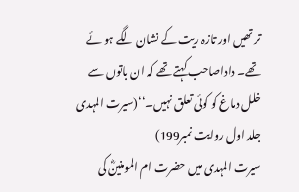تر تھیں اور تازہ ریت کے نشان لگے ہو ئے تھے۔ داداصاحب کہتے تھے کہ ان باتوں سے خلل دماغ کو کوئی تعلق نہیں۔‘‘(سیرت المہدی جلد اول روایت نمبر199)
سیرت المہدی میں حضرت ام المومنینؓ کی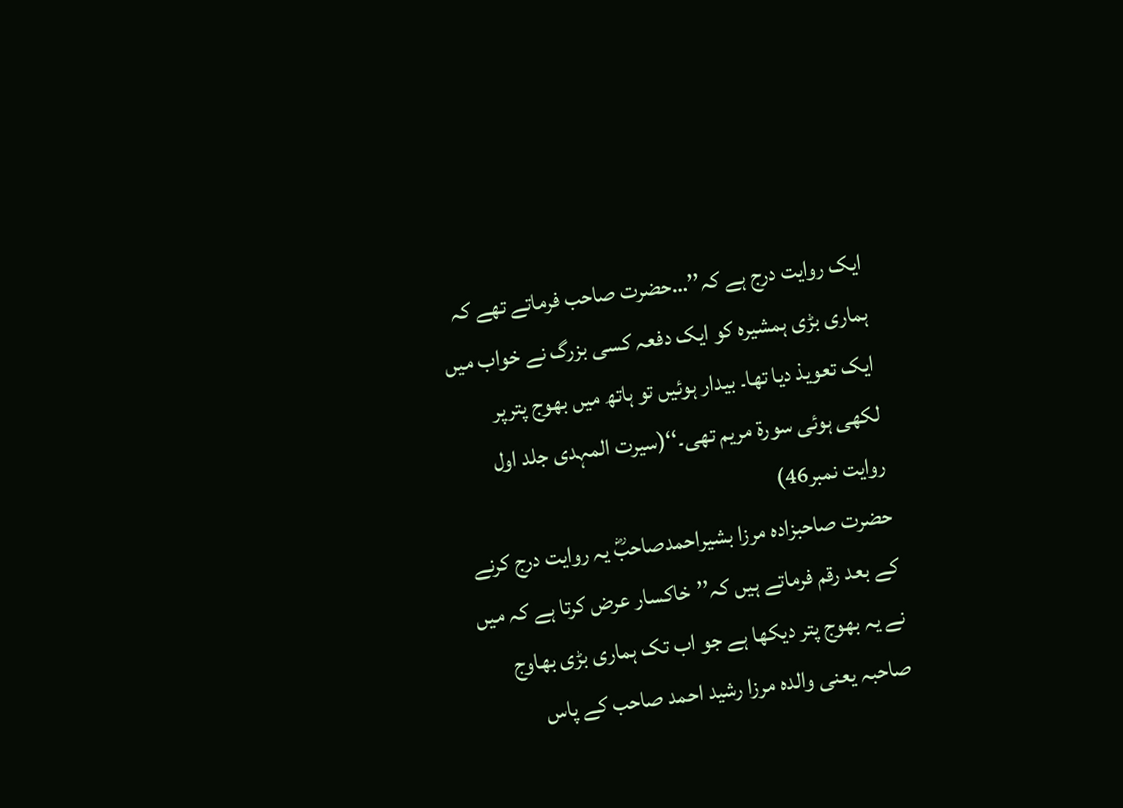ایک روایت درج ہے کہ’’…حضرت صاحب فرماتے تھے کہ ہماری بڑی ہمشیرہ کو ایک دفعہ کسی بزرگ نے خواب میں ایک تعویذ دیا تھا۔ بیدار ہوئیں تو ہاتھ میں بھوج پترپر لکھی ہوئی سورة مریم تھی۔‘‘(سیرت المہدی جلد اول روایت نمبر46)
حضرت صاحبزادہ مرزا بشیراحمدصاحبؓ یہ روایت درج کرنے کے بعد رقم فرماتے ہیں کہ’’خاکسار عرض کرتا ہے کہ میں نے یہ بھوج پتر دیکھا ہے جو اب تک ہماری بڑی بھاوج صاحبہ یعنی والدہ مرزا رشید احمد صاحب کے پاس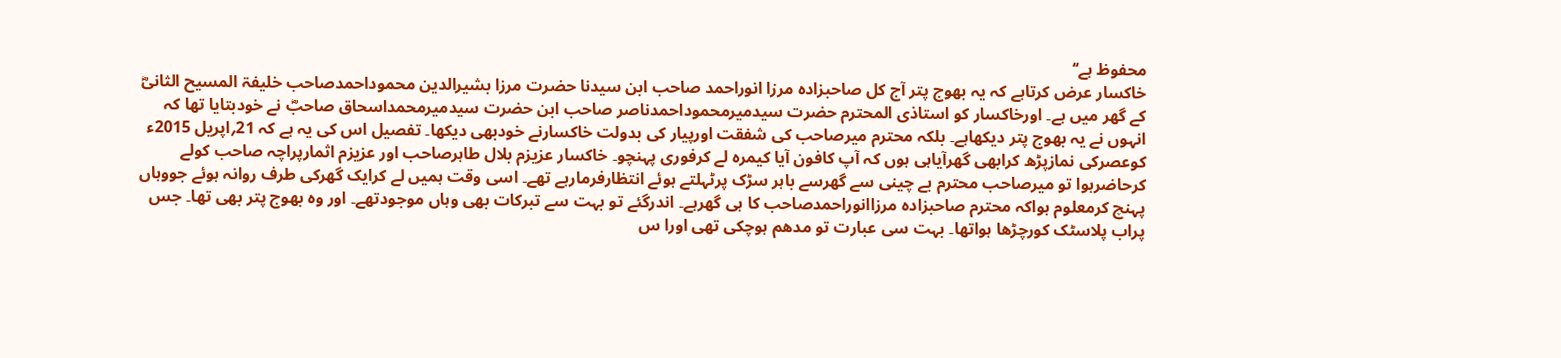محفوظ ہے‘‘
خاکسار عرض کرتاہے کہ یہ بھوج پتر آج کل صاحبزادہ مرزا انوراحمد صاحب ابن سیدنا حضرت مرزا بشیرالدین محموداحمدصاحب خلیفۃ المسیح الثانیؓ کے گھر میں ہے۔ اورخاکسار کو استاذی المحترم حضرت سیدمیرمحموداحمدناصر صاحب ابن حضرت سیدمیرمحمداسحاق صاحبؓ نے خودبتایا تھا کہ انہوں نے یہ بھوج پتر دیکھاہے۔ بلکہ محترم میرصاحب کی شفقت اورپیار کی بدولت خاکسارنے خودبھی دیکھا۔ تفصیل اس کی یہ ہے کہ 21؍اپریل 2015ء کوعصرکی نمازپڑھ کرابھی گھرآیاہی ہوں کہ آپ کافون آیا کیمرہ لے کرفوری پہنچو۔ خاکسار عزیزم بلال طاہرصاحب اور عزیزم اثمارپراچہ صاحب کولے کرحاضرہوا تو میرصاحب محترم بے چینی سے گھرسے باہر سڑک پرٹہلتے ہوئے انتظارفرمارہے تھے۔ اسی وقت ہمیں لے کرایک گھرکی طرف روانہ ہوئے جووہاں پہنچ کرمعلوم ہواکہ محترم صاحبزادہ مرزاانوراحمدصاحب کا ہی گھرہے۔ اندرگئے تو بہت سے تبرکات بھی وہاں موجودتھے۔ اور وہ بھوج پتر بھی تھا۔ جس پراب پلاسٹک کورچڑھا ہواتھا۔ بہت سی عبارت تو مدھم ہوچکی تھی اورا س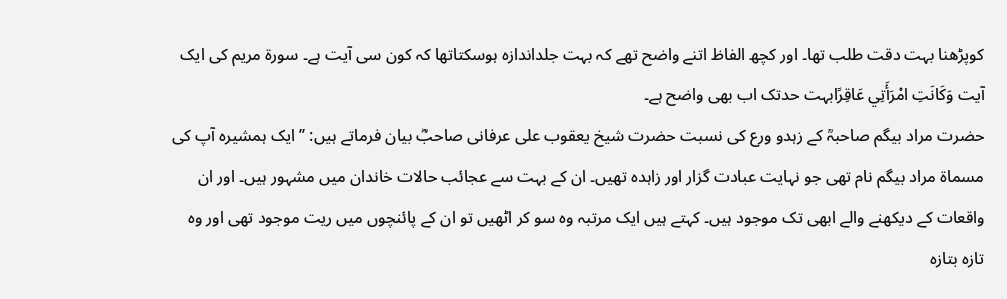کوپڑھنا بہت دقت طلب تھا۔ اور کچھ الفاظ اتنے واضح تھے کہ بہت جلداندازہ ہوسکتاتھا کہ کون سی آیت ہے۔ سورۃ مریم کی ایک آیت وَكَانَتِ امْرَأَتِي عَاقِرًابہت حدتک اب بھی واضح ہے۔
حضرت مراد بیگم صاحبہؒ کے زہدو ورع کی نسبت حضرت شیخ یعقوب علی عرفانی صاحبؓ بیان فرماتے ہیں: ’’ایک ہمشیرہ آپ کی مسماة مراد بیگم نام تھی جو نہایت عبادت گزار اور زاہدہ تھیں۔ ان کے بہت سے عجائب حالات خاندان میں مشہور ہیں۔ اور ان واقعات کے دیکھنے والے ابھی تک موجود ہیں۔ کہتے ہیں ایک مرتبہ وہ سو کر اٹھیں تو ان کے پائنچوں میں ریت موجود تھی اور وہ تازہ بتازہ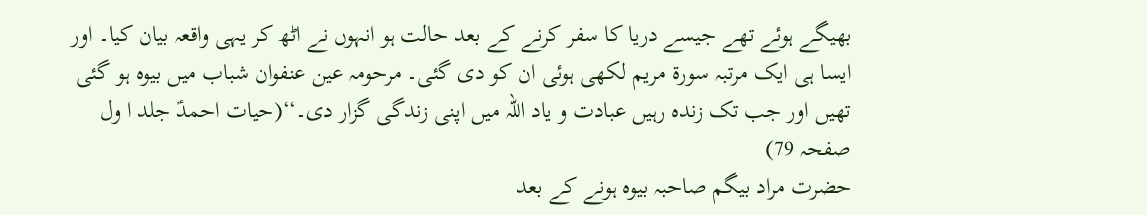بھیگے ہوئے تھے جیسے دریا کا سفر کرنے کے بعد حالت ہو انہوں نے اٹھ کر یہی واقعہ بیان کیا۔ اور ایسا ہی ایک مرتبہ سورة مریم لکھی ہوئی ان کو دی گئی۔ مرحومہ عین عنفوان شباب میں بیوہ ہو گئی تھیں اور جب تک زندہ رہیں عبادت و یاد اللہ میں اپنی زندگی گزار دی۔‘‘(حیات احمدؑ جلد ا ول صفحہ 79)
حضرت مراد بیگم صاحبہ بیوہ ہونے کے بعد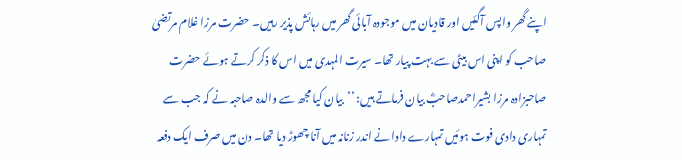اپنے گھر واپس آگئیں اور قادیان میں موجودہ آبائی گھر میں رہائش پذیر رہیں۔ حضرت مرزا غلام مرتضیٰ صاحب کو اپنی اس بیٹی سے بہت پیار تھا۔ سیرت المہدی میں اس کا ذکر کرتے ہوئے حضرت صاحبزادہ مرزا بشیراحمدصاحبؓ بیان فرماتے ہیں: ’’بیان کیا مجھ سے والدہ صاحبہ نے کہ جب سے تمہاری دادی فوت ہوئیں تمہارے دادا نے اندر زنانہ میں آنا چھوڑ دیا تھا۔ دن میں صرف ایک دفعہ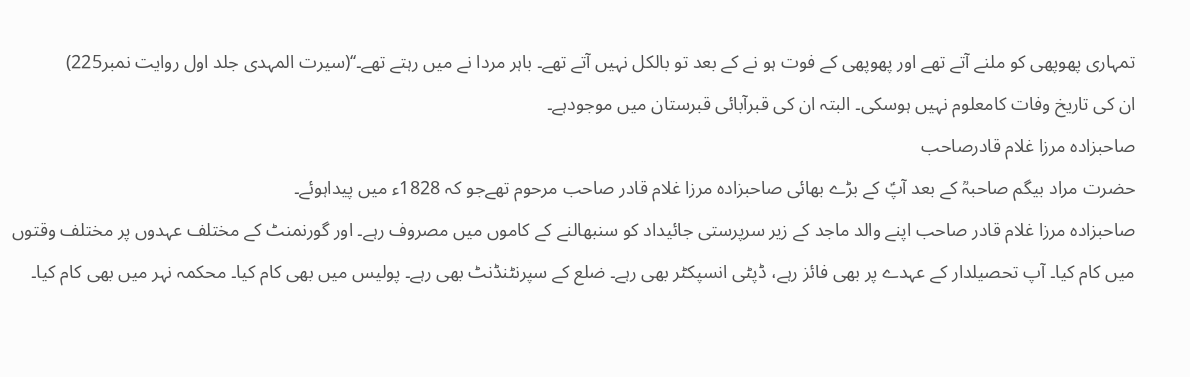تمہاری پھوپھی کو ملنے آتے تھے اور پھوپھی کے فوت ہو نے کے بعد تو بالکل نہیں آتے تھے۔ باہر مردا نے میں رہتے تھے۔‘‘(سیرت المہدی جلد اول روایت نمبر225)
ان کی تاریخ وفات کامعلوم نہیں ہوسکی۔ البتہ ان کی قبرآبائی قبرستان میں موجودہے۔
صاحبزادہ مرزا غلام قادرصاحب
حضرت مراد بیگم صاحبہؒ کے بعد آپؑ کے بڑے بھائی صاحبزادہ مرزا غلام قادر صاحب مرحوم تھےجو کہ 1828ء میں پیداہوئے۔
صاحبزادہ مرزا غلام قادر صاحب اپنے والد ماجد کے زیر سرپرستی جائیداد کو سنبھالنے کے کاموں میں مصروف رہے۔ اور گورنمنٹ کے مختلف عہدوں پر مختلف وقتوں میں کام کیا۔ آپ تحصیلدار کے عہدے پر بھی فائز رہے، ڈپٹی انسپکٹر بھی رہے۔ ضلع کے سپرنٹنڈنٹ بھی رہے۔ پولیس میں بھی کام کیا۔ محکمہ نہر میں بھی کام کیا۔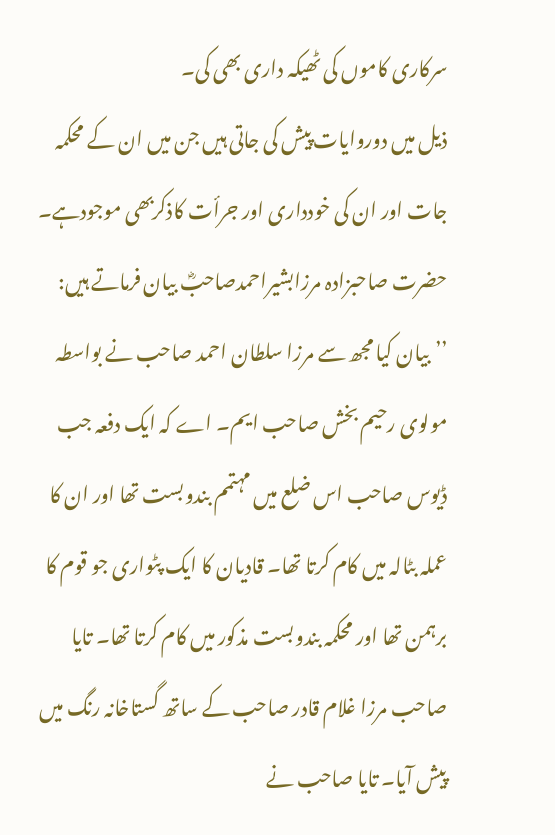سرکاری کاموں کی ٹھیکہ داری بھی کی۔
ذیل میں دوروایات پیش کی جاتی ہیں جن میں ان کے محکمہ جات اور ان کی خودداری اور جرأت کاذکربھی موجودہے۔
حضرت صاحبزادہ مرزابشیراحمدصاحبؓ بیان فرماتے ہیں: ’’بیان کیا مجھ سے مرزا سلطان احمد صاحب نے بواسطہ مولوی رحیم بخش صاحب ایم۔ اے کہ ایک دفعہ جب ڈیوس صاحب اس ضلع میں مہتمم بندوبست تھا اور ان کا عملہ بٹالہ میں کام کرتا تھا۔ قادیان کا ایک پٹواری جو قوم کا برہمن تھا اور محکمہ بندوبست مذکور میں کام کرتا تھا۔ تایا صاحب مرزا غلام قادر صاحب کے ساتھ گستاخانہ رنگ میں پیش آیا۔ تایا صاحب نے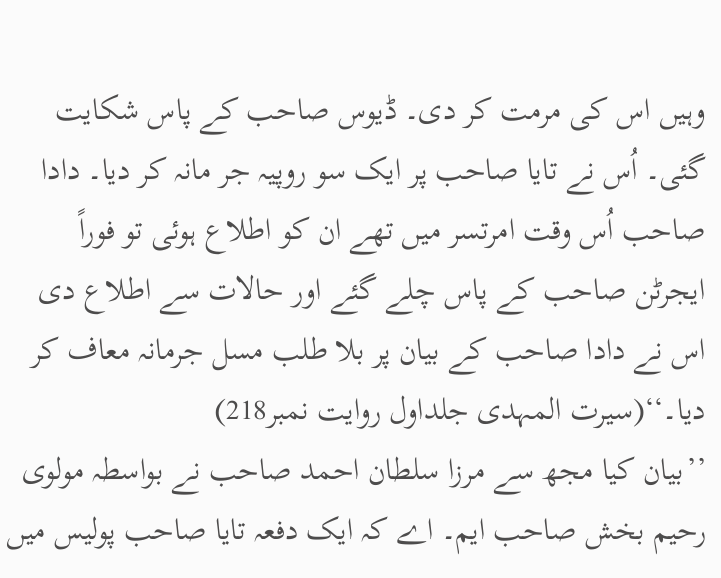وہیں اس کی مرمت کر دی۔ ڈیوس صاحب کے پاس شکایت گئی۔ اُس نے تایا صاحب پر ایک سو روپیہ جر مانہ کر دیا۔ دادا صاحب اُس وقت امرتسر میں تھے ان کو اطلاع ہوئی تو فوراً ایجرٹن صاحب کے پاس چلے گئے اور حالات سے اطلاع دی اس نے دادا صاحب کے بیان پر بلا طلب مسل جرمانہ معاف کر دیا۔‘‘(سیرت المہدی جلداول روایت نمبر218)
’’بیان کیا مجھ سے مرزا سلطان احمد صاحب نے بواسطہ مولوی رحیم بخش صاحب ایم۔ اے کہ ایک دفعہ تایا صاحب پولیس میں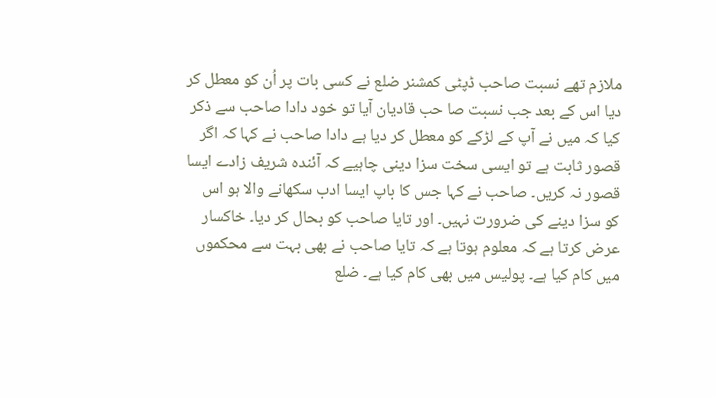ملازم تھے نسبت صاحب ڈپٹی کمشنر ضلع نے کسی بات پر اُن کو معطل کر دیا اس کے بعد جب نسبت صا حب قادیان آیا تو خود دادا صاحب سے ذکر کیا کہ میں نے آپ کے لڑکے کو معطل کر دیا ہے دادا صاحب نے کہا کہ اگر قصور ثابت ہے تو ایسی سخت سزا دینی چاہیے کہ آئندہ شریف زادے ایسا قصور نہ کریں۔ صاحب نے کہا جس کا باپ ایسا ادب سکھانے والا ہو اس کو سزا دینے کی ضرورت نہیں۔ اور تایا صاحب کو بحال کر دیا۔ خاکسار عرض کرتا ہے کہ معلوم ہوتا ہے کہ تایا صاحب نے بھی بہت سے محکموں میں کام کیا ہے۔ پولیس میں بھی کام کیا ہے۔ ضلع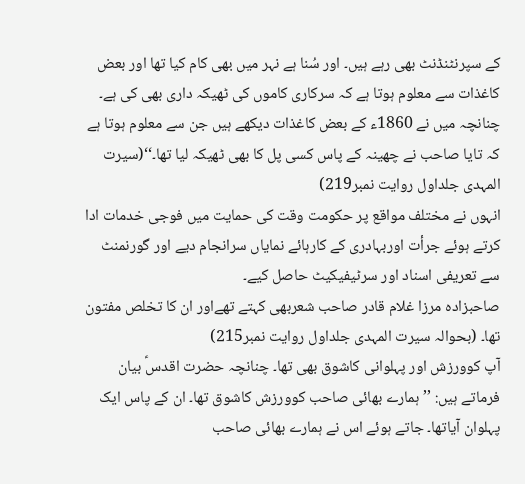کے سپرنٹنڈنٹ بھی رہے ہیں۔ اور سُنا ہے نہر میں بھی کام کیا تھا اور بعض کاغذات سے معلوم ہوتا ہے کہ سرکاری کاموں کی ٹھیکہ داری بھی کی ہے۔ چنانچہ میں نے 1860ء کے بعض کاغذات دیکھے ہیں جن سے معلوم ہوتا ہے کہ تایا صاحب نے چھینہ کے پاس کسی پل کا بھی ٹھیکہ لیا تھا۔‘‘(سیرت المہدی جلداول روایت نمبر219)
انہوں نے مختلف مواقع پر حکومت وقت کی حمایت میں فوجی خدمات ادا کرتے ہوئے جرأت اوربہادری کے کارہائے نمایاں سرانجام دیے اور گورنمنٹ سے تعریفی اسناد اور سرٹیفیکیٹ حاصل کیے۔
صاحبزادہ مرزا غلام قادر صاحب شعربھی کہتے تھےاور ان کا تخلص مفتون تھا۔ (بحوالہ سیرت المہدی جلداول روایت نمبر215)
آپ کوورزش اور پہلوانی کاشوق بھی تھا۔ چنانچہ حضرت اقدسؑ بیان فرماتے ہیں: ’’ہمارے بھائی صاحب کوورزش کاشوق تھا۔ ان کے پاس ایک پہلوان آیاتھا۔ جاتے ہوئے اس نے ہمارے بھائی صاحب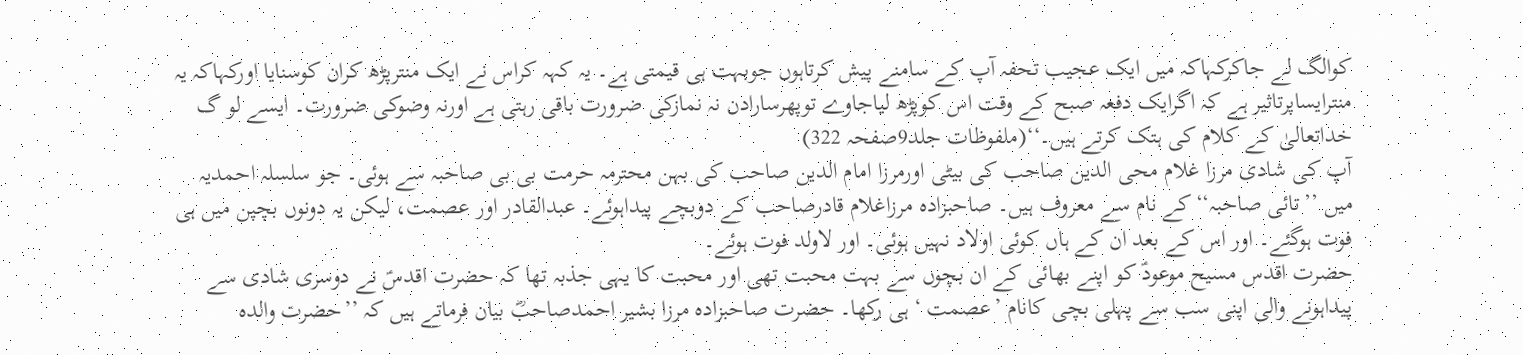کوالگ لے جاکرکہاکہ میں ایک عجیب تحفہ آپ کے سامنے پیش کرتاہوں جوبہت ہی قیمتی ہے۔ یہ کہہ کراس نے ایک منترپڑھ کران کوسنایا اورکہاکہ یہ منترایساپرتاثیر ہے کہ اگرایک دفعہ صبح کے وقت اس کوپڑھ لیاجاوے توپھرسارادن نہ نمازکی ضرورت باقی رہتی ہے اورنہ وضوکی ضرورت۔ ایسے لو گ خداتعالیٰ کے کلام کی ہتک کرتے ہیں۔‘‘(ملفوظات جلد9صفحہ 322)
آپ کی شادی مرزا غلام محی الدین صاحب کی بیٹی اورمرزا امام الدین صاحب کی بہن محترمہ حرمت بی بی صاحبہ سے ہوئی۔ جو سلسلہ احمدیہ میں ’’تائی صاحبہ‘‘کے نام سے معروف ہیں۔ صاحبزادہ مرزاغلام قادرصاحب کے دوبچے پیداہوئے۔ عبدالقادر اور عصمت، لیکن یہ دونوں بچپن میں ہی فوت ہوگئے۔ اور اس کے بعد ان کے ہاں کوئی اولاد نہیں ہوئی۔ اور لاولد فوت ہوئے۔
حضرت اقدس مسیح موعودؑ کو اپنے بھائی کے ان بچوں سے بہت محبت تھی اور محبت کا یہی جذبہ تھا کہ حضرت اقدسؑ نے دوسری شادی سے پیداہونے والی اپنی سب سے پہلی بچی کانام ’عصمت ‘ ہی رکھا۔ حضرت صاحبزادہ مرزا بشیر احمدصاحبؓ بیان فرماتے ہیں کہ ’’حضرت والدہ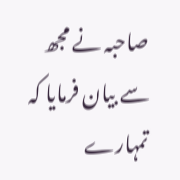صاحبہ نے مجھ سے بیان فرمایا کہ تمہارے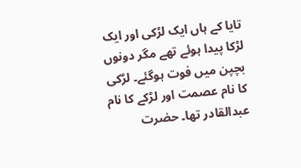تایا کے ہاں ایک لڑکی اور ایک لڑکا پیدا ہوئے تھے مگر دونوں بچپن میں فوت ہوگئے۔ لڑکی کا نام عصمت اور لڑکے کا نام عبدالقادر تھا۔ حضرت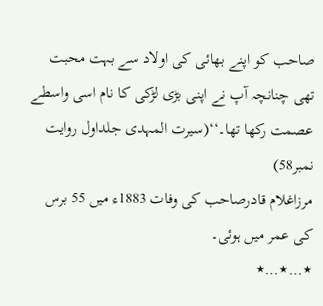صاحب کو اپنے بھائی کی اولاد سے بہت محبت تھی چنانچہ آپ نے اپنی بڑی لڑکی کا نام اسی واسطے عصمت رکھا تھا۔‘‘(سیرت المہدی جلداول روایت نمبر58)
مرزاغلام قادرصاحب کی وفات 1883ء میں 55 برس کی عمر میں ہوئی۔
٭…٭…٭